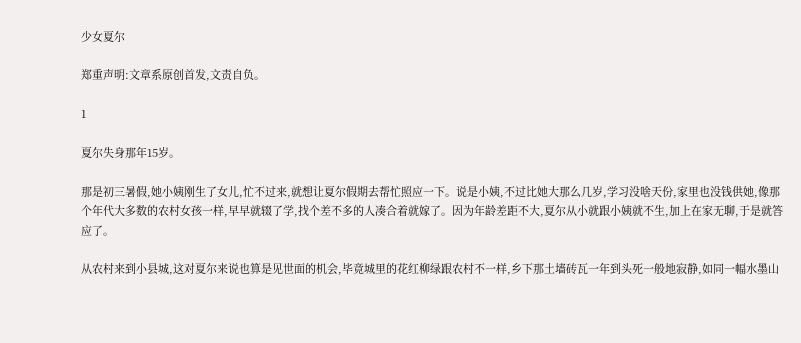少女夏尔

郑重声明:文章系原创首发,文责自负。

1

夏尔失身那年15岁。

那是初三暑假,她小姨刚生了女儿,忙不过来,就想让夏尔假期去帮忙照应一下。说是小姨,不过比她大那么几岁,学习没啥天份,家里也没钱供她,像那个年代大多数的农村女孩一样,早早就辍了学,找个差不多的人凑合着就嫁了。因为年龄差距不大,夏尔从小就跟小姨就不生,加上在家无聊,于是就答应了。

从农村来到小县城,这对夏尔来说也算是见世面的机会,毕竟城里的花红柳绿跟农村不一样,乡下那土墙砖瓦一年到头死一般地寂静,如同一幅水墨山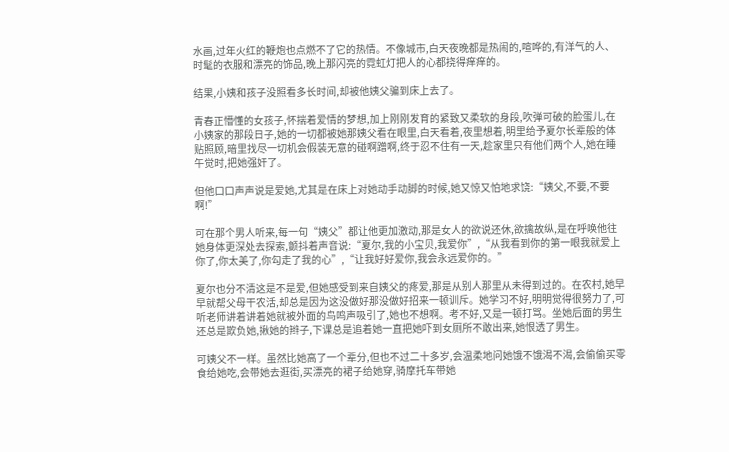水画,过年火红的鞭炮也点燃不了它的热情。不像城市,白天夜晚都是热闹的,喧哗的,有洋气的人、时髦的衣服和漂亮的饰品,晚上那闪亮的霓虹灯把人的心都挠得痒痒的。

结果,小姨和孩子没照看多长时间,却被他姨父骗到床上去了。

青春正懵懂的女孩子,怀揣着爱情的梦想,加上刚刚发育的紧致又柔软的身段,吹弹可破的脸蛋儿,在小姨家的那段日子,她的一切都被她那姨父看在眼里,白天看着,夜里想着,明里给予夏尔长辈般的体贴照顾,暗里找尽一切机会假装无意的碰啊蹭啊,终于忍不住有一天,趁家里只有他们两个人,她在睡午觉时,把她强奸了。

但他口口声声说是爱她,尤其是在床上对她动手动脚的时候,她又惊又怕地求饶:“姨父,不要,不要啊!”

可在那个男人听来,每一句“姨父”都让他更加激动,那是女人的欲说还休,欲擒故纵,是在呼唤他往她身体更深处去探索,颤抖着声音说:“夏尔,我的小宝贝,我爱你”,“从我看到你的第一眼我就爱上你了,你太美了,你勾走了我的心”,“让我好好爱你,我会永远爱你的。”

夏尔也分不清这是不是爱,但她感受到来自姨父的疼爱,那是从别人那里从未得到过的。在农村,她早早就帮父母干农活,却总是因为这没做好那没做好招来一顿训斥。她学习不好,明明觉得很努力了,可听老师讲着讲着她就被外面的鸟鸣声吸引了,她也不想啊。考不好,又是一顿打骂。坐她后面的男生还总是欺负她,揪她的辫子,下课总是追着她一直把她吓到女厕所不敢出来,她恨透了男生。

可姨父不一样。虽然比她高了一个辈分,但也不过二十多岁,会温柔地问她饿不饿渴不渴,会偷偷买零食给她吃,会带她去逛街,买漂亮的裙子给她穿,骑摩托车带她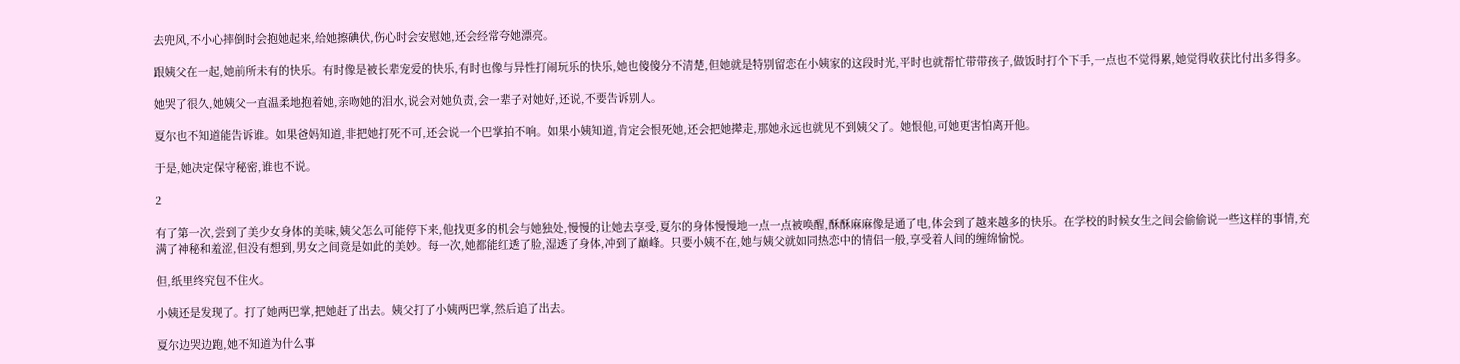去兜风,不小心摔倒时会抱她起来,给她擦碘伏,伤心时会安慰她,还会经常夸她漂亮。

跟姨父在一起,她前所未有的快乐。有时像是被长辈宠爱的快乐,有时也像与异性打闹玩乐的快乐,她也傻傻分不清楚,但她就是特别留恋在小姨家的这段时光,平时也就帮忙带带孩子,做饭时打个下手,一点也不觉得累,她觉得收获比付出多得多。

她哭了很久,她姨父一直温柔地抱着她,亲吻她的泪水,说会对她负责,会一辈子对她好,还说,不要告诉别人。

夏尔也不知道能告诉谁。如果爸妈知道,非把她打死不可,还会说一个巴掌拍不响。如果小姨知道,肯定会恨死她,还会把她撵走,那她永远也就见不到姨父了。她恨他,可她更害怕离开他。

于是,她决定保守秘密,谁也不说。

2

有了第一次,尝到了美少女身体的美味,姨父怎么可能停下来,他找更多的机会与她独处,慢慢的让她去享受,夏尔的身体慢慢地一点一点被唤醒,酥酥麻麻像是通了电,体会到了越来越多的快乐。在学校的时候女生之间会偷偷说一些这样的事情,充满了神秘和羞涩,但没有想到,男女之间竟是如此的美妙。每一次,她都能红透了脸,湿透了身体,冲到了巅峰。只要小姨不在,她与姨父就如同热恋中的情侣一般,享受着人间的缠绵愉悦。

但,纸里终究包不住火。

小姨还是发现了。打了她两巴掌,把她赶了出去。姨父打了小姨两巴掌,然后追了出去。

夏尔边哭边跑,她不知道为什么事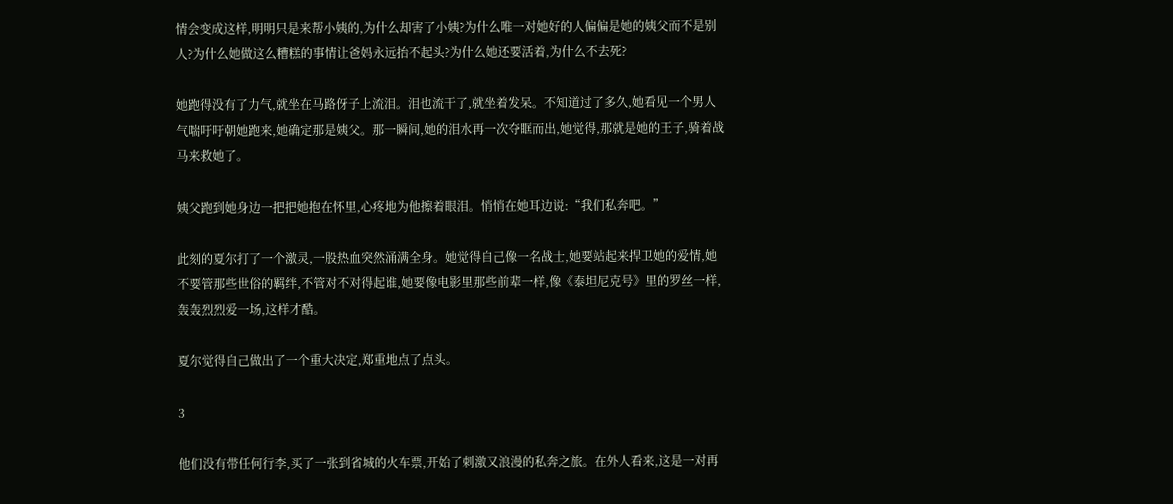情会变成这样,明明只是来帮小姨的,为什么却害了小姨?为什么唯一对她好的人偏偏是她的姨父而不是别人?为什么她做这么糟糕的事情让爸妈永远抬不起头?为什么她还要活着,为什么不去死?

她跑得没有了力气,就坐在马路伢子上流泪。泪也流干了,就坐着发呆。不知道过了多久,她看见一个男人气喘吁吁朝她跑来,她确定那是姨父。那一瞬间,她的泪水再一次夺眶而出,她觉得,那就是她的王子,骑着战马来救她了。

姨父跑到她身边一把把她抱在怀里,心疼地为他擦着眼泪。悄悄在她耳边说:“我们私奔吧。”

此刻的夏尔打了一个激灵,一股热血突然涌满全身。她觉得自己像一名战士,她要站起来捍卫她的爱情,她不要管那些世俗的羁绊,不管对不对得起谁,她要像电影里那些前辈一样,像《泰坦尼克号》里的罗丝一样,轰轰烈烈爱一场,这样才酷。

夏尔觉得自己做出了一个重大决定,郑重地点了点头。

3

他们没有带任何行李,买了一张到省城的火车票,开始了刺激又浪漫的私奔之旅。在外人看来,这是一对再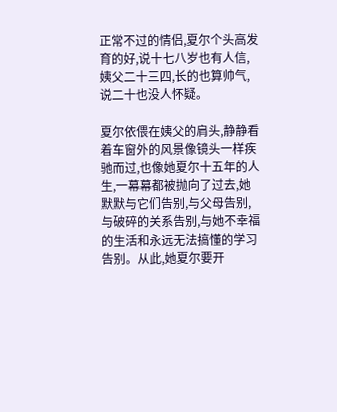正常不过的情侣,夏尔个头高发育的好,说十七八岁也有人信,姨父二十三四,长的也算帅气,说二十也没人怀疑。

夏尔依偎在姨父的肩头,静静看着车窗外的风景像镜头一样疾驰而过,也像她夏尔十五年的人生,一幕幕都被抛向了过去,她默默与它们告别,与父母告别,与破碎的关系告别,与她不幸福的生活和永远无法搞懂的学习告别。从此,她夏尔要开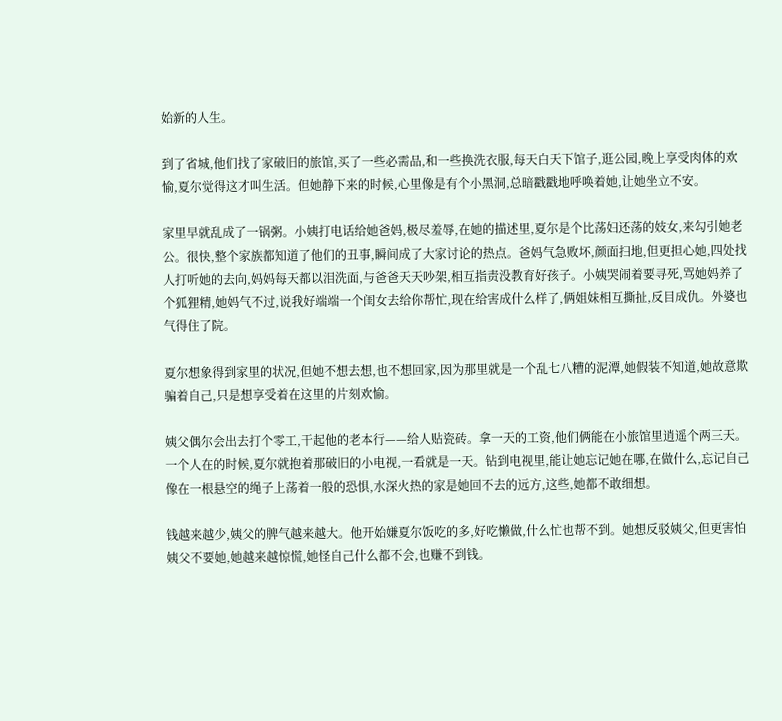始新的人生。

到了省城,他们找了家破旧的旅馆,买了一些必需品,和一些换洗衣服,每天白天下馆子,逛公园,晚上享受肉体的欢愉,夏尔觉得这才叫生活。但她静下来的时候,心里像是有个小黑洞,总暗戳戳地呼唤着她,让她坐立不安。

家里早就乱成了一锅粥。小姨打电话给她爸妈,极尽羞辱,在她的描述里,夏尔是个比荡妇还荡的妓女,来勾引她老公。很快,整个家族都知道了他们的丑事,瞬间成了大家讨论的热点。爸妈气急败坏,颜面扫地,但更担心她,四处找人打听她的去向,妈妈每天都以泪洗面,与爸爸天天吵架,相互指责没教育好孩子。小姨哭闹着要寻死,骂她妈养了个狐狸精,她妈气不过,说我好端端一个闺女去给你帮忙,现在给害成什么样了,俩姐妹相互撕扯,反目成仇。外婆也气得住了院。

夏尔想象得到家里的状况,但她不想去想,也不想回家,因为那里就是一个乱七八糟的泥潭,她假装不知道,她故意欺骗着自己,只是想享受着在这里的片刻欢愉。

姨父偶尔会出去打个零工,干起他的老本行——给人贴瓷砖。拿一天的工资,他们俩能在小旅馆里逍遥个两三天。一个人在的时候,夏尔就抱着那破旧的小电视,一看就是一天。钻到电视里,能让她忘记她在哪,在做什么,忘记自己像在一根悬空的绳子上荡着一般的恐惧,水深火热的家是她回不去的远方,这些,她都不敢细想。

钱越来越少,姨父的脾气越来越大。他开始嫌夏尔饭吃的多,好吃懒做,什么忙也帮不到。她想反驳姨父,但更害怕姨父不要她,她越来越惊慌,她怪自己什么都不会,也赚不到钱。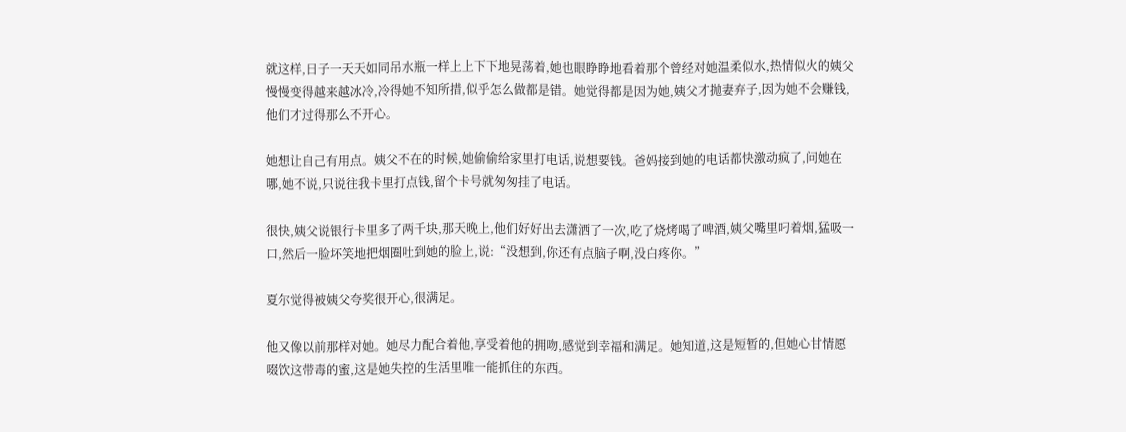就这样,日子一天天如同吊水瓶一样上上下下地晃荡着,她也眼睁睁地看着那个曾经对她温柔似水,热情似火的姨父慢慢变得越来越冰冷,冷得她不知所措,似乎怎么做都是错。她觉得都是因为她,姨父才抛妻弃子,因为她不会赚钱,他们才过得那么不开心。

她想让自己有用点。姨父不在的时候,她偷偷给家里打电话,说想要钱。爸妈接到她的电话都快激动疯了,问她在哪,她不说,只说往我卡里打点钱,留个卡号就匆匆挂了电话。

很快,姨父说银行卡里多了两千块,那天晚上,他们好好出去潇洒了一次,吃了烧烤喝了啤酒,姨父嘴里叼着烟,猛吸一口,然后一脸坏笑地把烟圈吐到她的脸上,说:“没想到,你还有点脑子啊,没白疼你。”

夏尔觉得被姨父夸奖很开心,很满足。

他又像以前那样对她。她尽力配合着他,享受着他的拥吻,感觉到幸福和满足。她知道,这是短暂的,但她心甘情愿啜饮这带毒的蜜,这是她失控的生活里唯一能抓住的东西。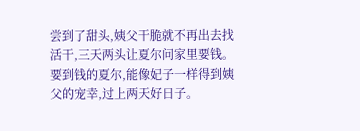尝到了甜头,姨父干脆就不再出去找活干,三天两头让夏尔问家里要钱。要到钱的夏尔,能像妃子一样得到姨父的宠幸,过上两天好日子。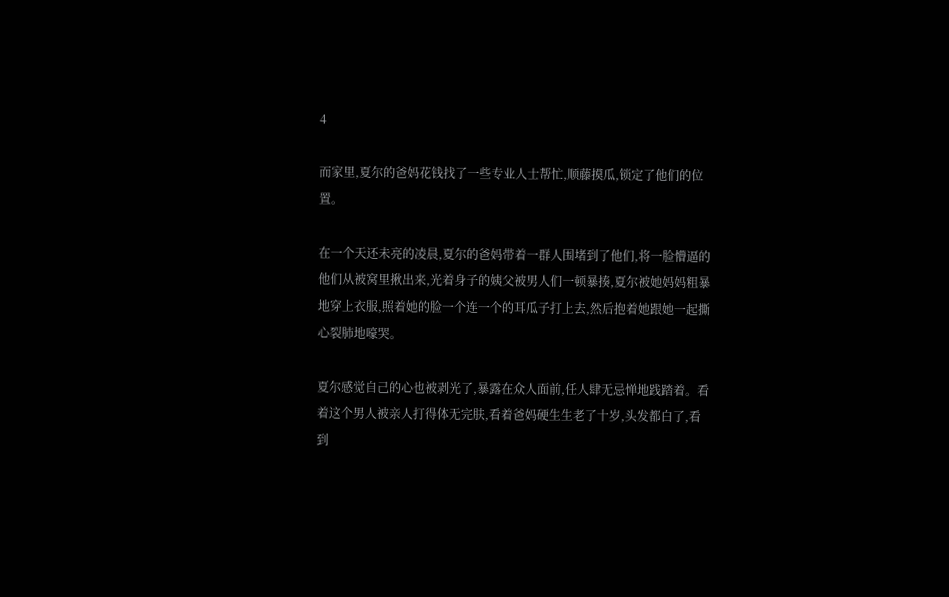4

而家里,夏尔的爸妈花钱找了一些专业人士帮忙,顺藤摸瓜,锁定了他们的位置。

在一个天还未亮的凌晨,夏尔的爸妈带着一群人围堵到了他们,将一脸懵逼的他们从被窝里揪出来,光着身子的姨父被男人们一顿暴揍,夏尔被她妈妈粗暴地穿上衣服,照着她的脸一个连一个的耳瓜子打上去,然后抱着她跟她一起撕心裂肺地嚎哭。

夏尔感觉自己的心也被剥光了,暴露在众人面前,任人肆无忌惮地践踏着。看着这个男人被亲人打得体无完肤,看着爸妈硬生生老了十岁,头发都白了,看到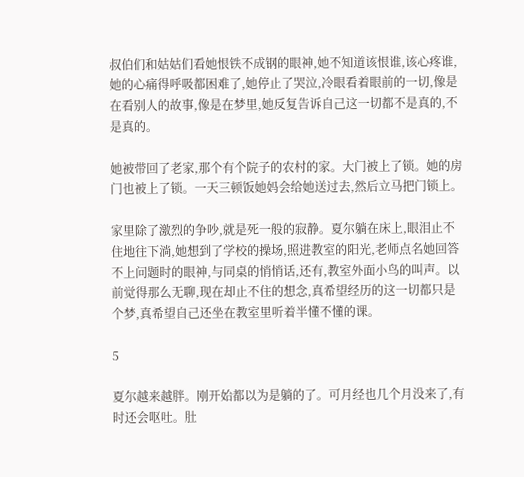叔伯们和姑姑们看她恨铁不成钢的眼神,她不知道该恨谁,该心疼谁,她的心痛得呼吸都困难了,她停止了哭泣,冷眼看着眼前的一切,像是在看别人的故事,像是在梦里,她反复告诉自己这一切都不是真的,不是真的。

她被带回了老家,那个有个院子的农村的家。大门被上了锁。她的房门也被上了锁。一天三顿饭她妈会给她送过去,然后立马把门锁上。

家里除了激烈的争吵,就是死一般的寂静。夏尔躺在床上,眼泪止不住地往下淌,她想到了学校的操场,照进教室的阳光,老师点名她回答不上问题时的眼神,与同桌的悄悄话,还有,教室外面小鸟的叫声。以前觉得那么无聊,现在却止不住的想念,真希望经历的这一切都只是个梦,真希望自己还坐在教室里听着半懂不懂的课。

5

夏尔越来越胖。刚开始都以为是躺的了。可月经也几个月没来了,有时还会呕吐。肚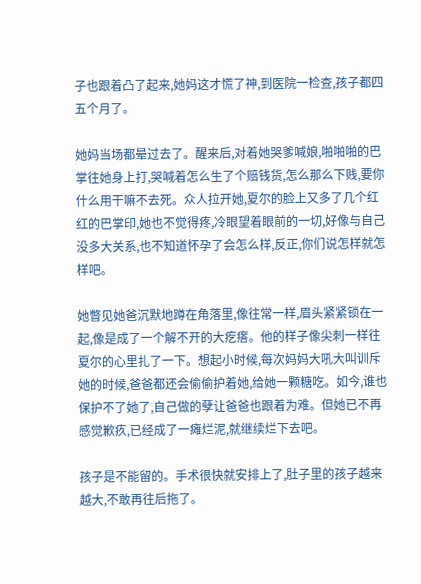子也跟着凸了起来,她妈这才慌了神,到医院一检查,孩子都四五个月了。

她妈当场都晕过去了。醒来后,对着她哭爹喊娘,啪啪啪的巴掌往她身上打,哭喊着怎么生了个赔钱货,怎么那么下贱,要你什么用干嘛不去死。众人拉开她,夏尔的脸上又多了几个红红的巴掌印,她也不觉得疼,冷眼望着眼前的一切,好像与自己没多大关系,也不知道怀孕了会怎么样,反正,你们说怎样就怎样吧。

她瞥见她爸沉默地蹲在角落里,像往常一样,眉头紧紧锁在一起,像是成了一个解不开的大疙瘩。他的样子像尖刺一样往夏尔的心里扎了一下。想起小时候,每次妈妈大吼大叫训斥她的时候,爸爸都还会偷偷护着她,给她一颗糖吃。如今,谁也保护不了她了,自己做的孽让爸爸也跟着为难。但她已不再感觉歉疚,已经成了一瘫烂泥,就继续烂下去吧。

孩子是不能留的。手术很快就安排上了,肚子里的孩子越来越大,不敢再往后拖了。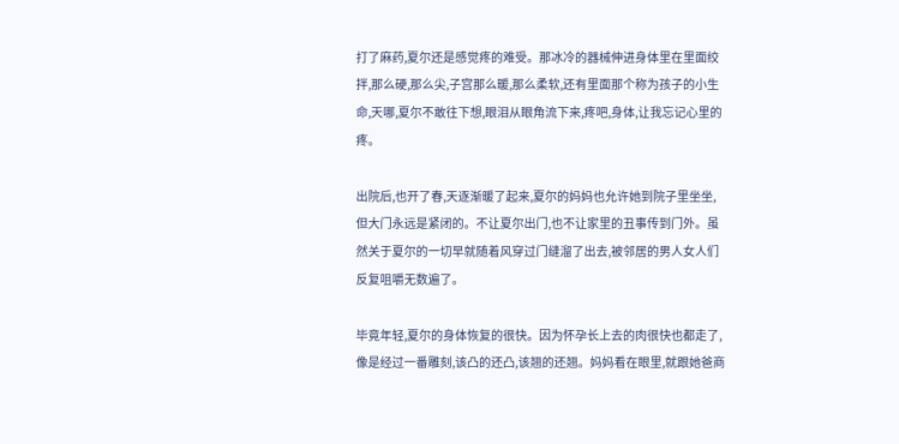打了麻药,夏尔还是感觉疼的难受。那冰冷的器械伸进身体里在里面绞拌,那么硬,那么尖,子宫那么暖,那么柔软,还有里面那个称为孩子的小生命,天哪,夏尔不敢往下想,眼泪从眼角流下来,疼吧,身体,让我忘记心里的疼。

出院后,也开了春,天逐渐暖了起来,夏尔的妈妈也允许她到院子里坐坐,但大门永远是紧闭的。不让夏尔出门,也不让家里的丑事传到门外。虽然关于夏尔的一切早就随着风穿过门缝溜了出去,被邻居的男人女人们反复咀嚼无数遍了。

毕竟年轻,夏尔的身体恢复的很快。因为怀孕长上去的肉很快也都走了,像是经过一番雕刻,该凸的还凸,该翘的还翘。妈妈看在眼里,就跟她爸商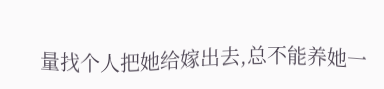量找个人把她给嫁出去,总不能养她一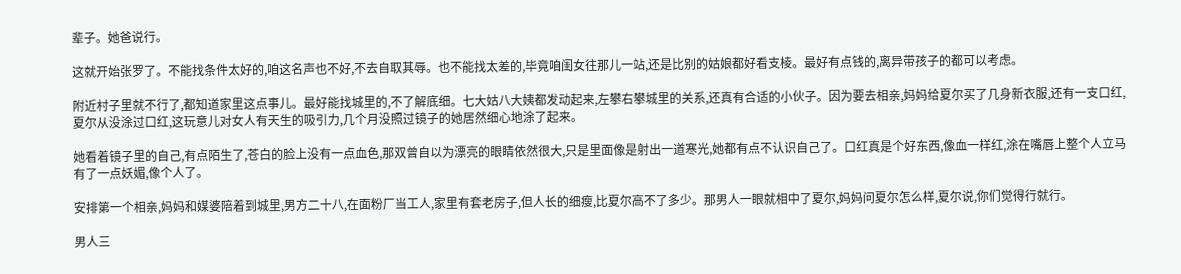辈子。她爸说行。

这就开始张罗了。不能找条件太好的,咱这名声也不好,不去自取其辱。也不能找太差的,毕竟咱闺女往那儿一站,还是比别的姑娘都好看支棱。最好有点钱的,离异带孩子的都可以考虑。

附近村子里就不行了,都知道家里这点事儿。最好能找城里的,不了解底细。七大姑八大姨都发动起来,左攀右攀城里的关系,还真有合适的小伙子。因为要去相亲,妈妈给夏尔买了几身新衣服,还有一支口红,夏尔从没涂过口红,这玩意儿对女人有天生的吸引力,几个月没照过镜子的她居然细心地涂了起来。

她看着镜子里的自己,有点陌生了,苍白的脸上没有一点血色,那双曾自以为漂亮的眼睛依然很大,只是里面像是射出一道寒光,她都有点不认识自己了。口红真是个好东西,像血一样红,涂在嘴唇上整个人立马有了一点妖媚,像个人了。

安排第一个相亲,妈妈和媒婆陪着到城里,男方二十八,在面粉厂当工人,家里有套老房子,但人长的细瘦,比夏尔高不了多少。那男人一眼就相中了夏尔,妈妈问夏尔怎么样,夏尔说,你们觉得行就行。

男人三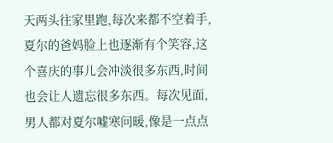天两头往家里跑,每次来都不空着手,夏尔的爸妈脸上也逐渐有个笑容,这个喜庆的事儿会冲淡很多东西,时间也会让人遗忘很多东西。每次见面,男人都对夏尔嘘寒问暖,像是一点点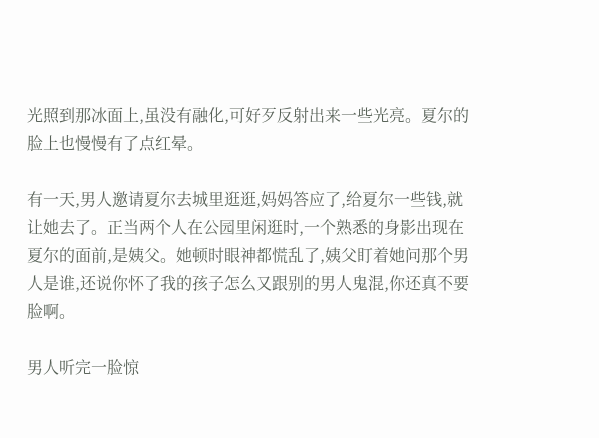光照到那冰面上,虽没有融化,可好歹反射出来一些光亮。夏尔的脸上也慢慢有了点红晕。

有一天,男人邀请夏尔去城里逛逛,妈妈答应了,给夏尔一些钱,就让她去了。正当两个人在公园里闲逛时,一个熟悉的身影出现在夏尔的面前,是姨父。她顿时眼神都慌乱了,姨父盯着她问那个男人是谁,还说你怀了我的孩子怎么又跟别的男人鬼混,你还真不要脸啊。

男人听完一脸惊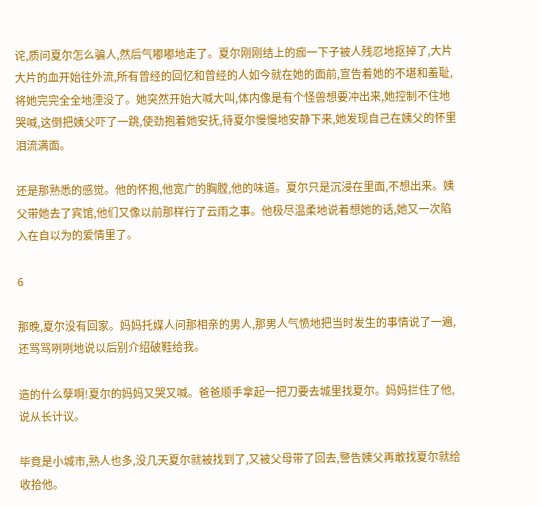诧,质问夏尔怎么骗人,然后气嘟嘟地走了。夏尔刚刚结上的痂一下子被人残忍地抠掉了,大片大片的血开始往外流,所有曾经的回忆和曾经的人如今就在她的面前,宣告着她的不堪和羞耻,将她完完全全地湮没了。她突然开始大喊大叫,体内像是有个怪兽想要冲出来,她控制不住地哭喊,这倒把姨父吓了一跳,使劲抱着她安抚,待夏尔慢慢地安静下来,她发现自己在姨父的怀里泪流满面。

还是那熟悉的感觉。他的怀抱,他宽广的胸膛,他的味道。夏尔只是沉浸在里面,不想出来。姨父带她去了宾馆,他们又像以前那样行了云雨之事。他极尽温柔地说着想她的话,她又一次陷入在自以为的爱情里了。

6

那晚,夏尔没有回家。妈妈托媒人问那相亲的男人,那男人气愤地把当时发生的事情说了一遍,还骂骂咧咧地说以后别介绍破鞋给我。

造的什么孽啊!夏尔的妈妈又哭又喊。爸爸顺手拿起一把刀要去城里找夏尔。妈妈拦住了他,说从长计议。

毕竟是小城市,熟人也多,没几天夏尔就被找到了,又被父母带了回去,警告姨父再敢找夏尔就给收拾他。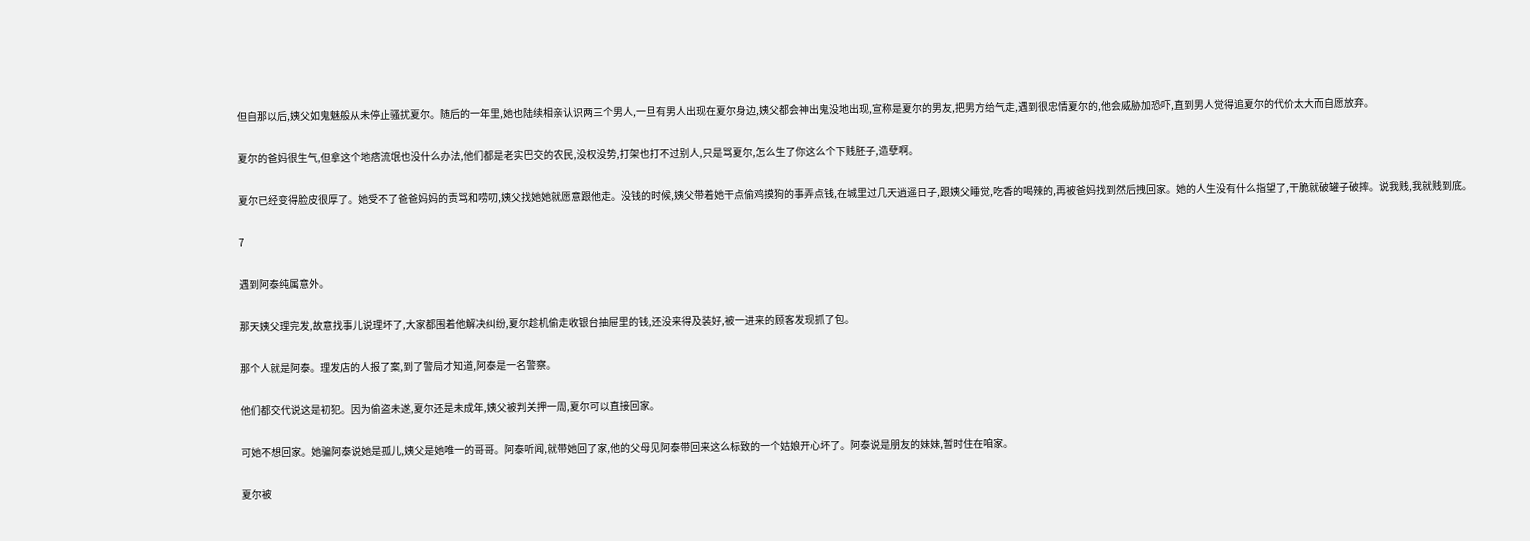但自那以后,姨父如鬼魅般从未停止骚扰夏尔。随后的一年里,她也陆续相亲认识两三个男人,一旦有男人出现在夏尔身边,姨父都会神出鬼没地出现,宣称是夏尔的男友,把男方给气走,遇到很忠情夏尔的,他会威胁加恐吓,直到男人觉得追夏尔的代价太大而自愿放弃。

夏尔的爸妈很生气,但拿这个地痞流氓也没什么办法,他们都是老实巴交的农民,没权没势,打架也打不过别人,只是骂夏尔,怎么生了你这么个下贱胚子,造孽啊。

夏尔已经变得脸皮很厚了。她受不了爸爸妈妈的责骂和唠叨,姨父找她她就愿意跟他走。没钱的时候,姨父带着她干点偷鸡摸狗的事弄点钱,在城里过几天逍遥日子,跟姨父睡觉,吃香的喝辣的,再被爸妈找到然后拽回家。她的人生没有什么指望了,干脆就破罐子破摔。说我贱,我就贱到底。

7

遇到阿泰纯属意外。

那天姨父理完发,故意找事儿说理坏了,大家都围着他解决纠纷,夏尔趁机偷走收银台抽屉里的钱,还没来得及装好,被一进来的顾客发现抓了包。

那个人就是阿泰。理发店的人报了案,到了警局才知道,阿泰是一名警察。

他们都交代说这是初犯。因为偷盗未遂,夏尔还是未成年,姨父被判关押一周,夏尔可以直接回家。

可她不想回家。她骗阿泰说她是孤儿,姨父是她唯一的哥哥。阿泰听闻,就带她回了家,他的父母见阿泰带回来这么标致的一个姑娘开心坏了。阿泰说是朋友的妹妹,暂时住在咱家。

夏尔被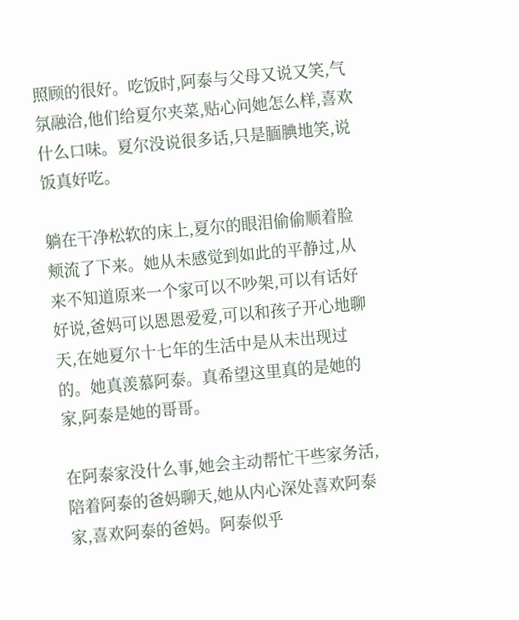照顾的很好。吃饭时,阿泰与父母又说又笑,气氛融洽,他们给夏尔夹菜,贴心问她怎么样,喜欢什么口味。夏尔没说很多话,只是腼腆地笑,说饭真好吃。

躺在干净松软的床上,夏尔的眼泪偷偷顺着脸颊流了下来。她从未感觉到如此的平静过,从来不知道原来一个家可以不吵架,可以有话好好说,爸妈可以恩恩爱爱,可以和孩子开心地聊天,在她夏尔十七年的生活中是从未出现过的。她真羡慕阿泰。真希望这里真的是她的家,阿泰是她的哥哥。

在阿泰家没什么事,她会主动帮忙干些家务活,陪着阿泰的爸妈聊天,她从内心深处喜欢阿泰家,喜欢阿泰的爸妈。阿泰似乎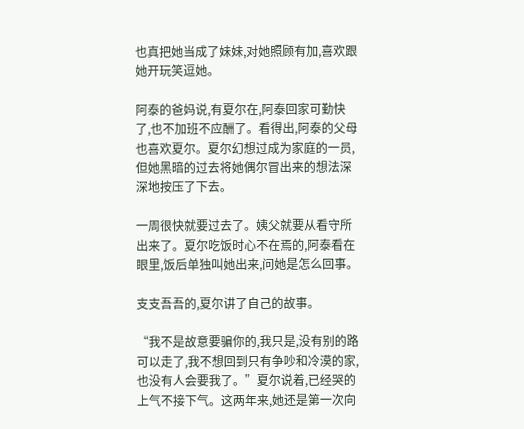也真把她当成了妹妹,对她照顾有加,喜欢跟她开玩笑逗她。

阿泰的爸妈说,有夏尔在,阿泰回家可勤快了,也不加班不应酬了。看得出,阿泰的父母也喜欢夏尔。夏尔幻想过成为家庭的一员,但她黑暗的过去将她偶尔冒出来的想法深深地按压了下去。

一周很快就要过去了。姨父就要从看守所出来了。夏尔吃饭时心不在焉的,阿泰看在眼里,饭后单独叫她出来,问她是怎么回事。

支支吾吾的,夏尔讲了自己的故事。

“我不是故意要骗你的,我只是,没有别的路可以走了,我不想回到只有争吵和冷漠的家,也没有人会要我了。”夏尔说着,已经哭的上气不接下气。这两年来,她还是第一次向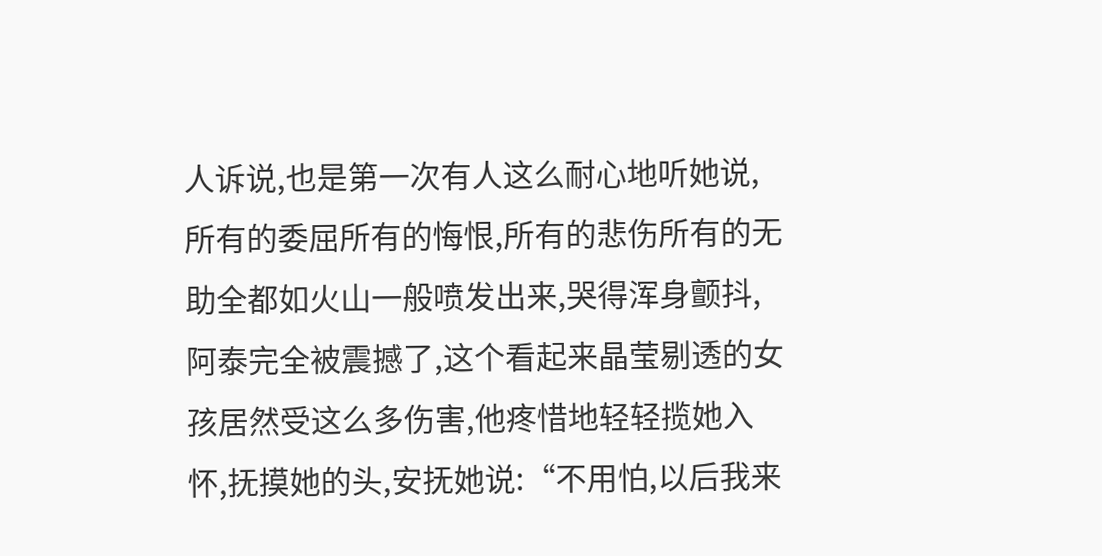人诉说,也是第一次有人这么耐心地听她说,所有的委屈所有的悔恨,所有的悲伤所有的无助全都如火山一般喷发出来,哭得浑身颤抖,阿泰完全被震撼了,这个看起来晶莹剔透的女孩居然受这么多伤害,他疼惜地轻轻揽她入怀,抚摸她的头,安抚她说:“不用怕,以后我来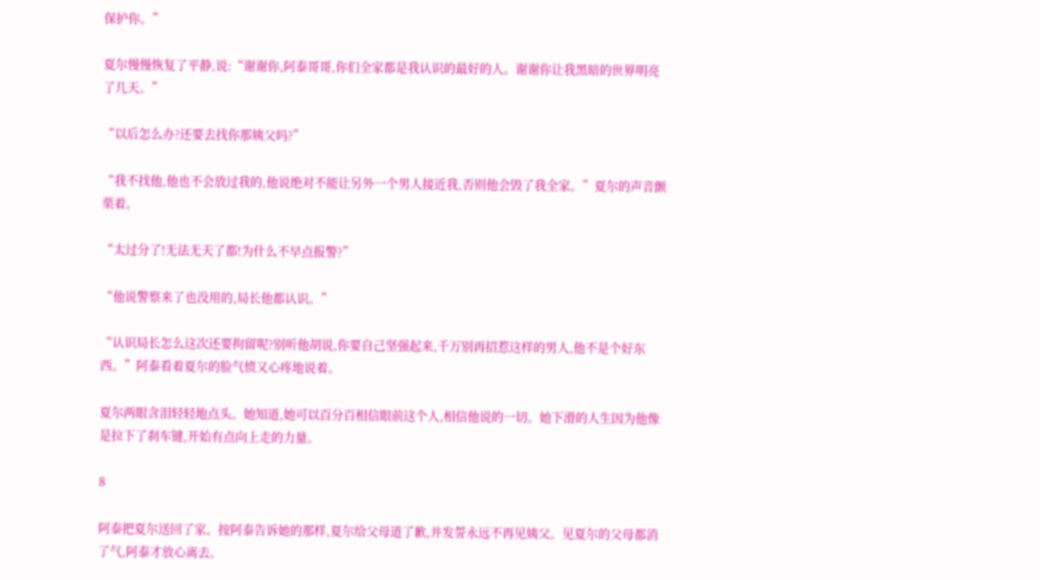保护你。”

夏尔慢慢恢复了平静,说:“谢谢你,阿泰哥哥,你们全家都是我认识的最好的人。谢谢你让我黑暗的世界明亮了几天。”

“以后怎么办?还要去找你那姨父吗?”

“我不找他,他也不会放过我的,他说绝对不能让另外一个男人接近我,否则他会毁了我全家。”夏尔的声音颤栗着。

“太过分了!无法无天了都!为什么不早点报警?”

“他说警察来了也没用的,局长他都认识。”

“认识局长怎么这次还要拘留呢?别听他胡说,你要自己坚强起来,千万别再招惹这样的男人,他不是个好东西。”阿泰看着夏尔的脸气愤又心疼地说着。

夏尔两眼含泪轻轻地点头。她知道,她可以百分百相信眼前这个人,相信他说的一切。她下滑的人生因为他像是拉下了刹车键,开始有点向上走的力量。

8

阿泰把夏尔送回了家。按阿泰告诉她的那样,夏尔给父母道了歉,并发誓永远不再见姨父。见夏尔的父母都消了气,阿泰才放心离去。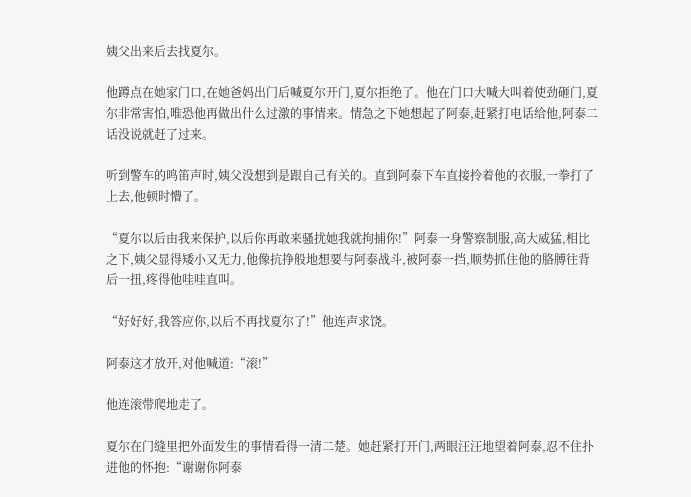姨父出来后去找夏尔。

他蹲点在她家门口,在她爸妈出门后喊夏尔开门,夏尔拒绝了。他在门口大喊大叫着使劲砸门,夏尔非常害怕,唯恐他再做出什么过激的事情来。情急之下她想起了阿泰,赶紧打电话给他,阿泰二话没说就赶了过来。

听到警车的鸣笛声时,姨父没想到是跟自己有关的。直到阿泰下车直接拎着他的衣服,一拳打了上去,他顿时懵了。

“夏尔以后由我来保护,以后你再敢来骚扰她我就拘捕你!”阿泰一身警察制服,高大威猛,相比之下,姨父显得矮小又无力,他像抗挣般地想要与阿泰战斗,被阿泰一挡,顺势抓住他的胳膊往背后一扭,疼得他哇哇直叫。

“好好好,我答应你,以后不再找夏尔了!”他连声求饶。

阿泰这才放开,对他喊道:“滚!”

他连滚带爬地走了。

夏尔在门缝里把外面发生的事情看得一清二楚。她赶紧打开门,两眼汪汪地望着阿泰,忍不住扑进他的怀抱:“谢谢你阿泰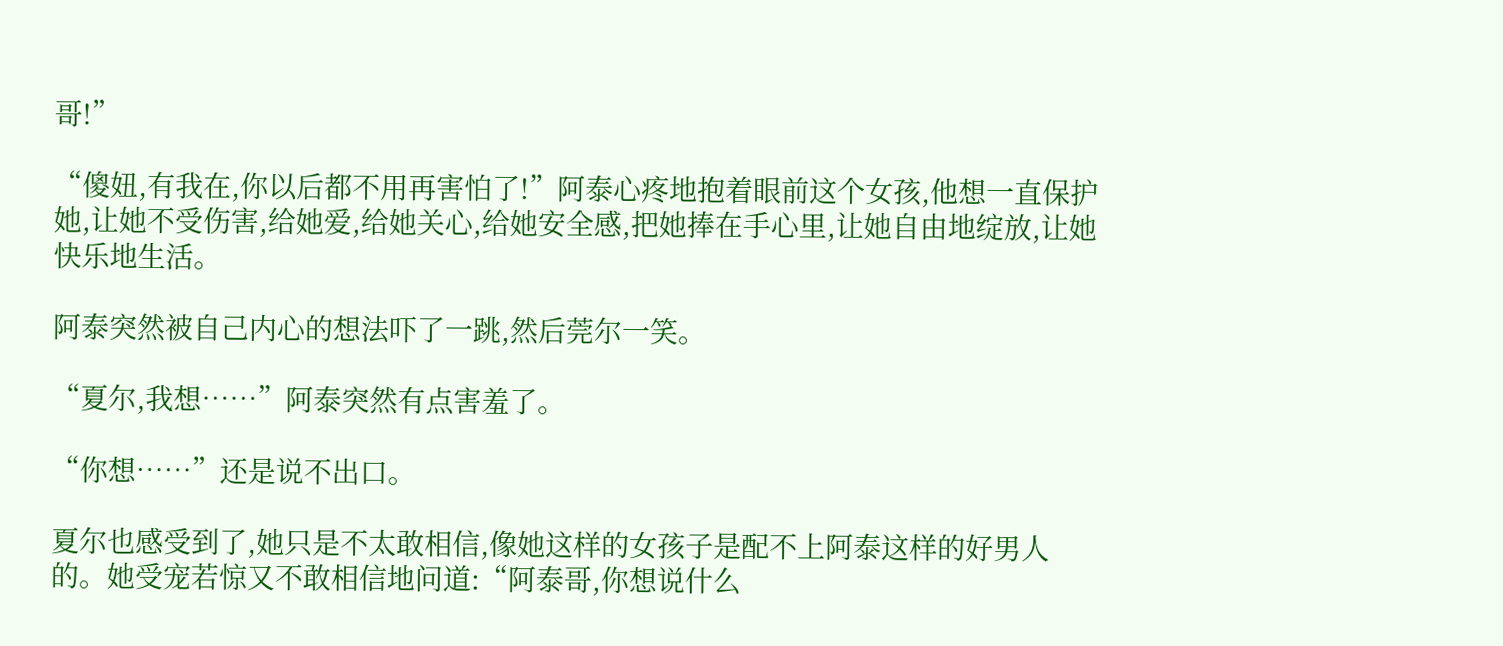哥!”

“傻妞,有我在,你以后都不用再害怕了!”阿泰心疼地抱着眼前这个女孩,他想一直保护她,让她不受伤害,给她爱,给她关心,给她安全感,把她捧在手心里,让她自由地绽放,让她快乐地生活。

阿泰突然被自己内心的想法吓了一跳,然后莞尔一笑。

“夏尔,我想……”阿泰突然有点害羞了。

“你想……”还是说不出口。

夏尔也感受到了,她只是不太敢相信,像她这样的女孩子是配不上阿泰这样的好男人的。她受宠若惊又不敢相信地问道:“阿泰哥,你想说什么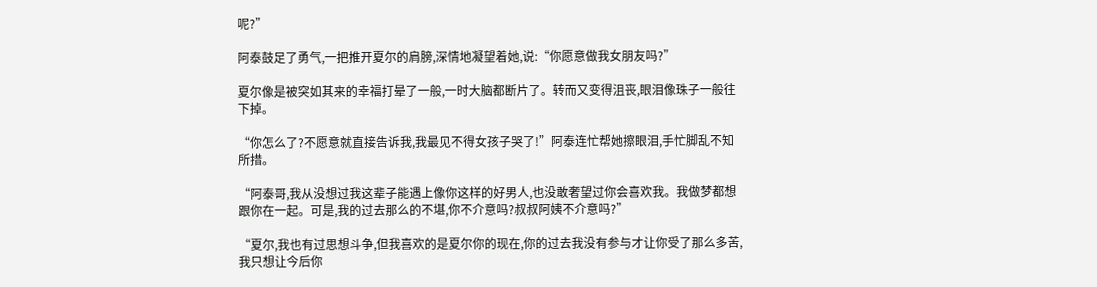呢?”

阿泰鼓足了勇气,一把推开夏尔的肩膀,深情地凝望着她,说:“你愿意做我女朋友吗?”

夏尔像是被突如其来的幸福打晕了一般,一时大脑都断片了。转而又变得沮丧,眼泪像珠子一般往下掉。

“你怎么了?不愿意就直接告诉我,我最见不得女孩子哭了!”阿泰连忙帮她擦眼泪,手忙脚乱不知所措。

“阿泰哥,我从没想过我这辈子能遇上像你这样的好男人,也没敢奢望过你会喜欢我。我做梦都想跟你在一起。可是,我的过去那么的不堪,你不介意吗?叔叔阿姨不介意吗?”

“夏尔,我也有过思想斗争,但我喜欢的是夏尔你的现在,你的过去我没有参与才让你受了那么多苦,我只想让今后你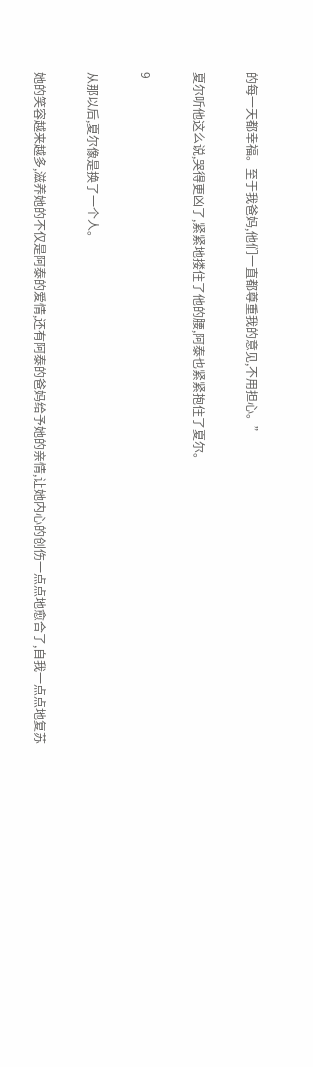的每一天都幸福。至于我爸妈,他们一直都尊重我的意见,不用担心。”

夏尔听他这么说,哭得更凶了,紧紧地搂住了他的腰,阿泰也紧紧抱住了夏尔。

9

从那以后,夏尔像是换了一个人。

她的笑容越来越多,滋养她的不仅是阿泰的爱情,还有阿泰的爸妈给予她的亲情,让她内心的创伤一点点地愈合了,自我一点点地复苏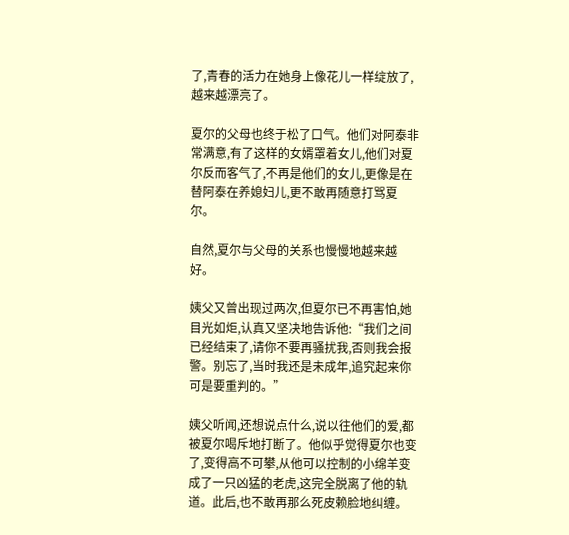了,青春的活力在她身上像花儿一样绽放了,越来越漂亮了。

夏尔的父母也终于松了口气。他们对阿泰非常满意,有了这样的女婿罩着女儿,他们对夏尔反而客气了,不再是他们的女儿,更像是在替阿泰在养媳妇儿,更不敢再随意打骂夏尔。

自然,夏尔与父母的关系也慢慢地越来越好。

姨父又曾出现过两次,但夏尔已不再害怕,她目光如炬,认真又坚决地告诉他:“我们之间已经结束了,请你不要再骚扰我,否则我会报警。别忘了,当时我还是未成年,追究起来你可是要重判的。”

姨父听闻,还想说点什么,说以往他们的爱,都被夏尔喝斥地打断了。他似乎觉得夏尔也变了,变得高不可攀,从他可以控制的小绵羊变成了一只凶猛的老虎,这完全脱离了他的轨道。此后,也不敢再那么死皮赖脸地纠缠。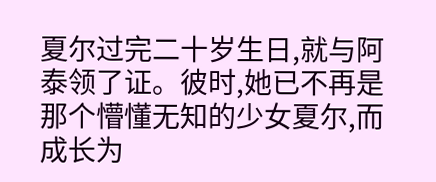夏尔过完二十岁生日,就与阿泰领了证。彼时,她已不再是那个懵懂无知的少女夏尔,而成长为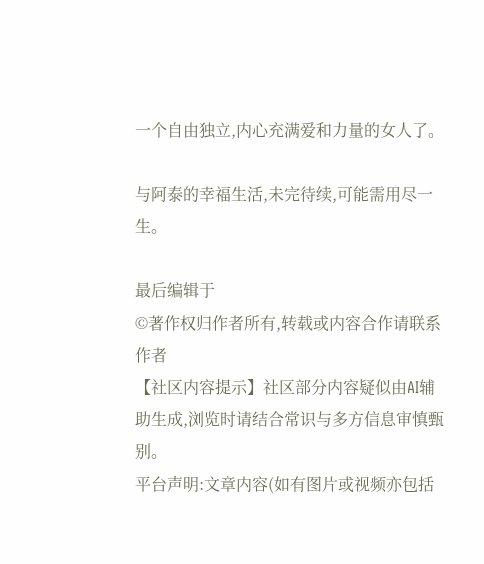一个自由独立,内心充满爱和力量的女人了。

与阿泰的幸福生活,未完待续,可能需用尽一生。

最后编辑于
©著作权归作者所有,转载或内容合作请联系作者
【社区内容提示】社区部分内容疑似由AI辅助生成,浏览时请结合常识与多方信息审慎甄别。
平台声明:文章内容(如有图片或视频亦包括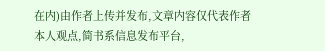在内)由作者上传并发布,文章内容仅代表作者本人观点,简书系信息发布平台,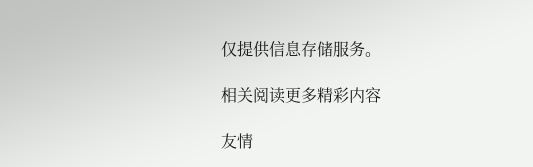仅提供信息存储服务。

相关阅读更多精彩内容

友情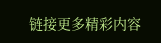链接更多精彩内容